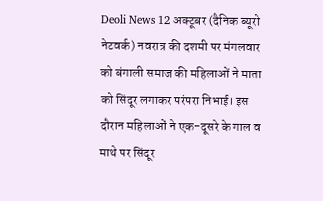Deoli News 12 अक्टूबर (दैनिक ब्यूरो नेटवर्क) नवरात्र की दशमी पर मंगलवार को बंगाली समाज की महिलाओं ने माता को सिंदूर लगाकर परंपरा निभाई। इस दौरान महिलाओं ने एक-दूसरे के गाल व माथे पर सिंदूर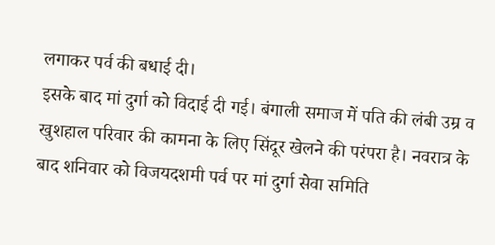लगाकर पर्व की बधाई दी।
इसके बाद मां दुर्गा को विदाई दी गई। बंगाली समाज में पति की लंबी उम्र व खुशहाल परिवार की कामना के लिए सिंदूर खेलने की परंपरा है। नवरात्र के बाद शनिवार को विजयदशमी पर्व पर मां दुर्गा सेवा समिति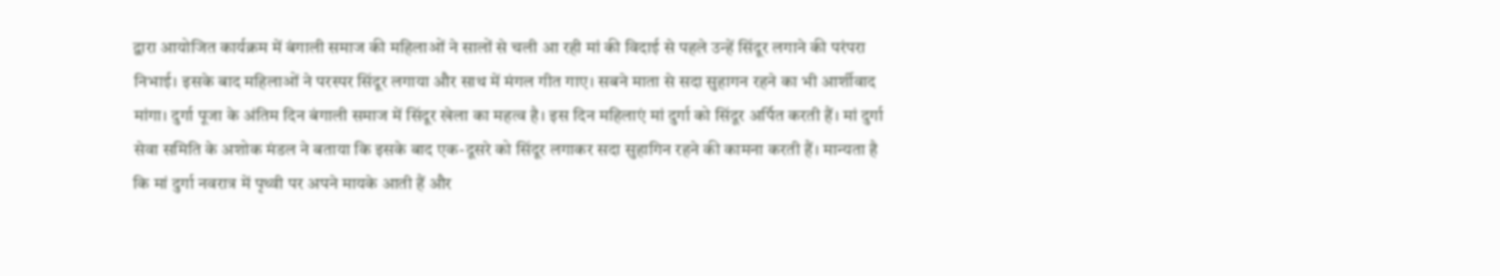द्वारा आयोजित कार्यक्रम में बंगाली समाज की महिलाओं ने सालों से चली आ रही मां की विदाई से पहले उन्हें सिंदूर लगाने की परंपरा निभाई। इसके बाद महिलाओं ने परस्पर सिंदूर लगाया और साथ में मंगल गीत गाए। सबने माता से सदा सुहागन रहने का भी आर्शीवाद मांगा। दुर्गा पूजा के अंतिम दिन बंगाली समाज में सिंदूर खेला का महत्व है। इस दिन महिलाएं मां दुर्गा को सिंदूर अर्पित करती हैं। मां दुर्गा सेवा समिति के अशोक मंडल ने बताया कि इसके बाद एक-दूसरे को सिंदूर लगाकर सदा सुहागिन रहने की कामना करती हैं। मान्यता है कि मां दुर्गा नवरात्र में पृथ्वी पर अपने मायके आती हैं और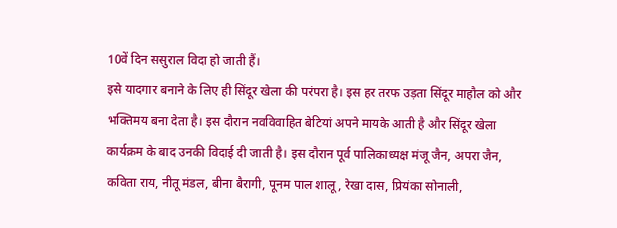10वें दिन ससुराल विदा हो जाती हैं।
इसे यादगार बनाने के लिए ही सिंदूर खेला की परंपरा है। इस हर तरफ उड़ता सिंदूर माहौल को और भक्तिमय बना देता है। इस दौरान नवविवाहित बेटियां अपने मायके आती है और सिंदूर खेला कार्यक्रम के बाद उनकी विदाई दी जाती है। इस दौरान पूर्व पालिकाध्यक्ष मंजू जैन, अपरा जैन, कविता राय, नीतू मंडल, बीना बैरागी, पूनम पाल शालू, रेखा दास, प्रियंका सोनाली,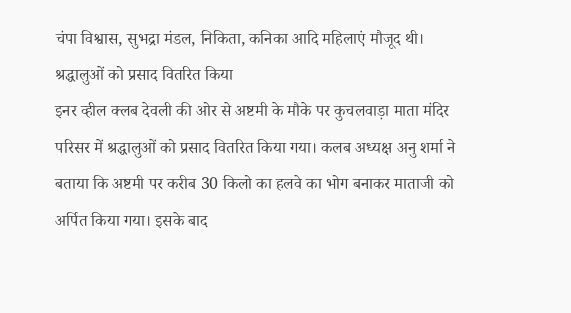चंपा विश्वास, सुभद्रा मंडल, निकिता, कनिका आदि महिलाएं मौजूद थी।
श्रद्धालुओं को प्रसाद वितरित किया
इनर व्हील क्लब देवली की ओर से अष्टमी के मौके पर कुचलवाड़ा माता मंदिर परिसर में श्रद्धालुओं को प्रसाद वितरित किया गया। कलब अध्यक्ष अनु शर्मा ने बताया कि अष्टमी पर करीब 30 किलो का हलवे का भोग बनाकर माताजी को अर्पित किया गया। इसके बाद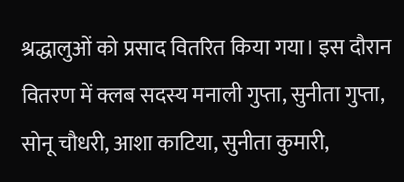श्रद्धालुओं को प्रसाद वितरित किया गया। इस दौरान वितरण में क्लब सदस्य मनाली गुप्ता, सुनीता गुप्ता, सोनू चौधरी, आशा काटिया, सुनीता कुमारी,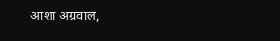आशा अग्रवाल,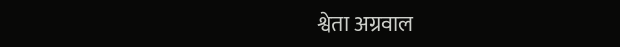श्वेता अग्रवाल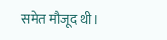समेत मौजूद थी।